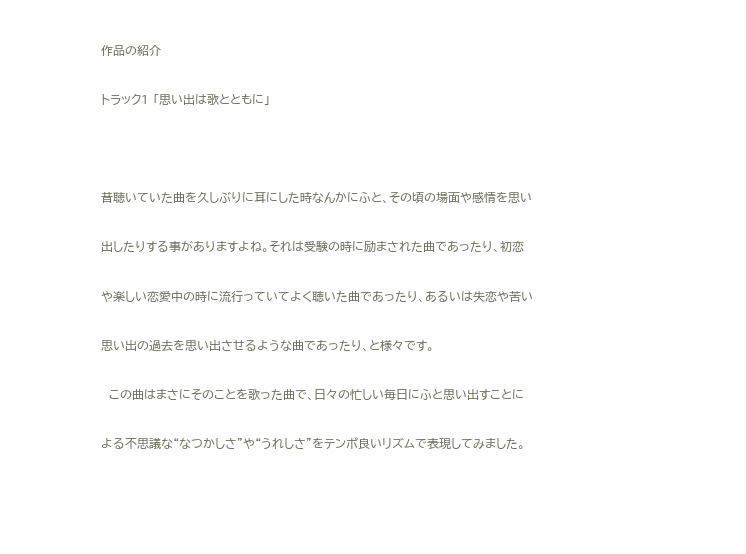作品の紹介

トラック1 「思い出は歌とともに」



昔聴いていた曲を久しぶりに耳にした時なんかにふと、その頃の場面や感情を思い

出したりする事がありますよね。それは受験の時に励まされた曲であったり、初恋

や楽しい恋愛中の時に流行っていてよく聴いた曲であったり、あるいは失恋や苦い

思い出の過去を思い出させるような曲であったり、と様々です。

  この曲はまさにそのことを歌った曲で、日々の忙しい毎日にふと思い出すことに

よる不思議な“なつかしさ”や“うれしさ”をテンポ良いリズムで表現してみました。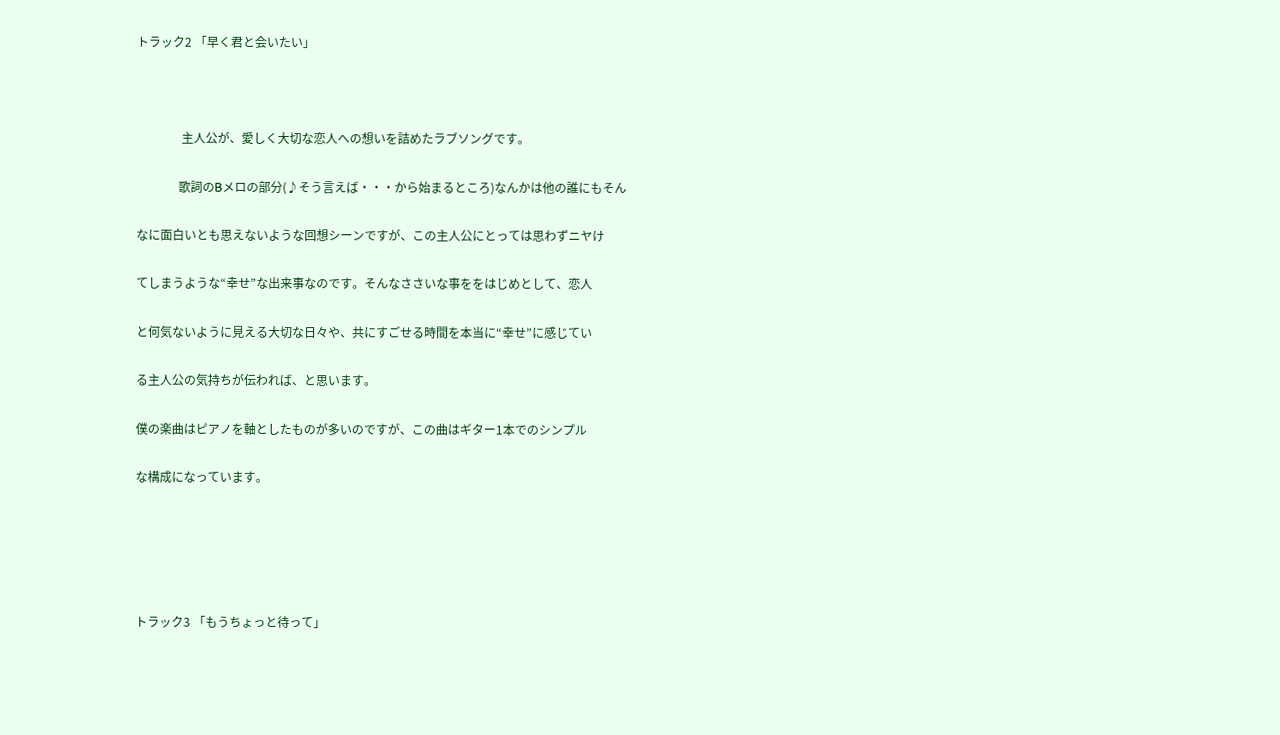トラック2 「早く君と会いたい」



               主人公が、愛しく大切な恋人への想いを詰めたラブソングです。

              歌詞のBメロの部分(♪そう言えば・・・から始まるところ)なんかは他の誰にもそん

なに面白いとも思えないような回想シーンですが、この主人公にとっては思わずニヤけ

てしまうような“幸せ”な出来事なのです。そんなささいな事ををはじめとして、恋人

と何気ないように見える大切な日々や、共にすごせる時間を本当に“幸せ”に感じてい

る主人公の気持ちが伝われば、と思います。

僕の楽曲はピアノを軸としたものが多いのですが、この曲はギター1本でのシンプル

な構成になっています。





トラック3 「もうちょっと待って」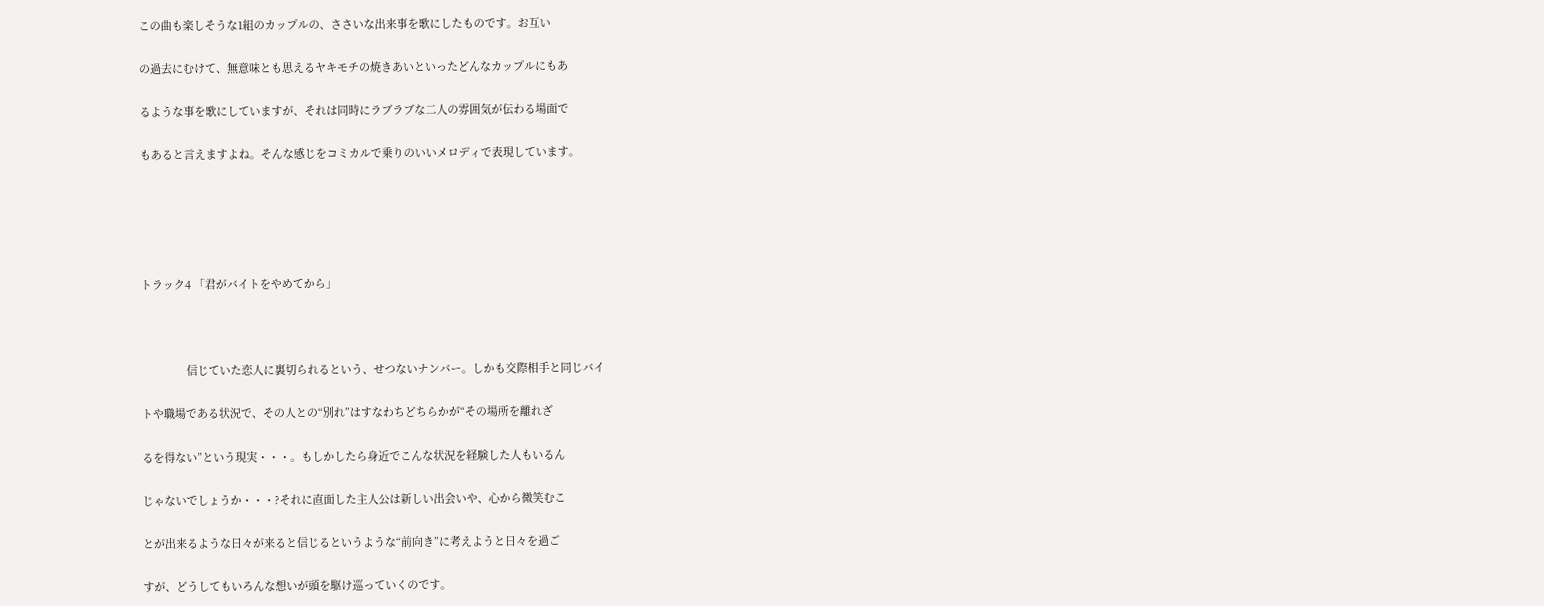この曲も楽しそうな1組のカップルの、ささいな出来事を歌にしたものです。お互い

の過去にむけて、無意味とも思えるヤキモチの焼きあいといったどんなカップルにもあ

るような事を歌にしていますが、それは同時にラブラブな二人の雰囲気が伝わる場面で

もあると言えますよね。そんな感じをコミカルで乗りのいいメロディで表現しています。





トラック4 「君がバイトをやめてから」



               信じていた恋人に裏切られるという、せつないナンバー。しかも交際相手と同じバイ

トや職場である状況で、その人との“別れ”はすなわちどちらかが“その場所を離れざ

るを得ない”という現実・・・。もしかしたら身近でこんな状況を経験した人もいるん

じゃないでしょうか・・・?それに直面した主人公は新しい出会いや、心から微笑むこ

とが出来るような日々が来ると信じるというような“前向き”に考えようと日々を過ご

すが、どうしてもいろんな想いが頭を駆け巡っていくのです。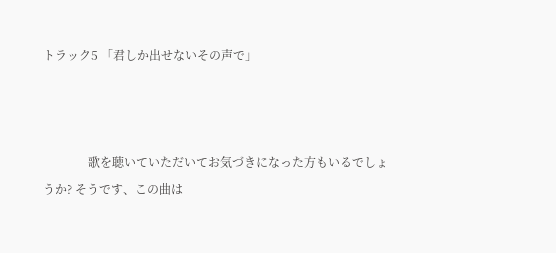トラック5 「君しか出せないその声で」



               歌を聴いていただいてお気づきになった方もいるでしょうか? そうです、この曲は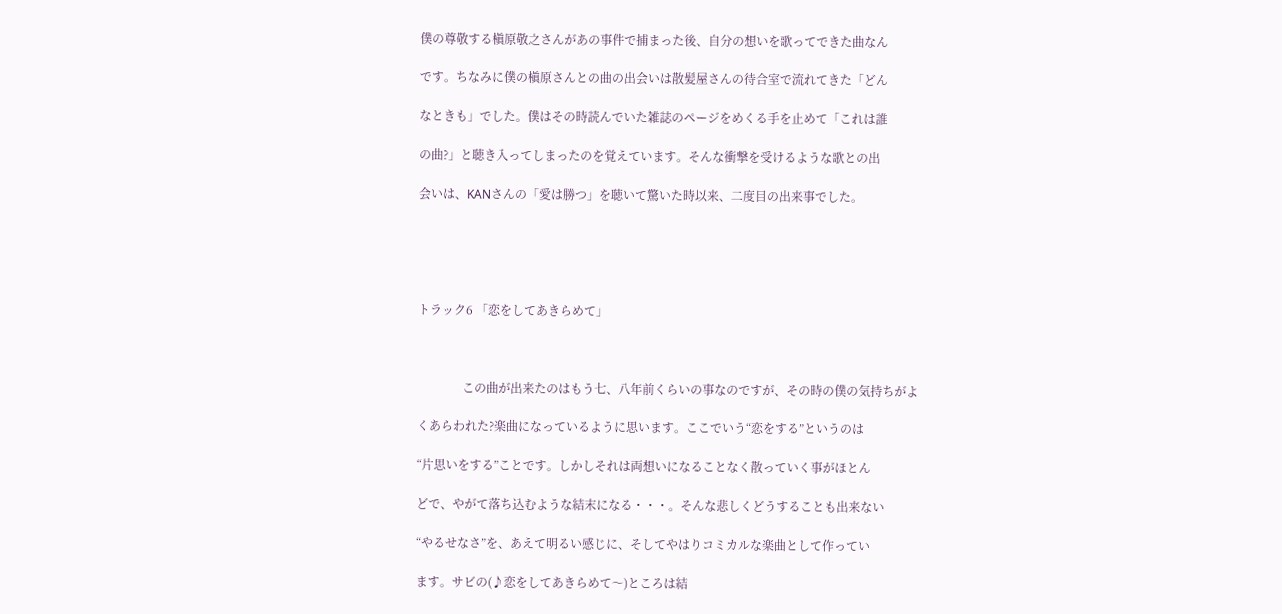僕の尊敬する槇原敬之さんがあの事件で捕まった後、自分の想いを歌ってできた曲なん

です。ちなみに僕の槇原さんとの曲の出会いは散髪屋さんの待合室で流れてきた「どん

なときも」でした。僕はその時読んでいた雑誌のページをめくる手を止めて「これは誰

の曲?」と聴き入ってしまったのを覚えています。そんな衝撃を受けるような歌との出

会いは、KANさんの「愛は勝つ」を聴いて驚いた時以来、二度目の出来事でした。





トラック6 「恋をしてあきらめて」



               この曲が出来たのはもう七、八年前くらいの事なのですが、その時の僕の気持ちがよ

くあらわれた?楽曲になっているように思います。ここでいう“恋をする”というのは

“片思いをする”ことです。しかしそれは両想いになることなく散っていく事がほとん

どで、やがて落ち込むような結末になる・・・。そんな悲しくどうすることも出来ない

“やるせなさ”を、あえて明るい感じに、そしてやはりコミカルな楽曲として作ってい

ます。サビの(♪恋をしてあきらめて〜)ところは結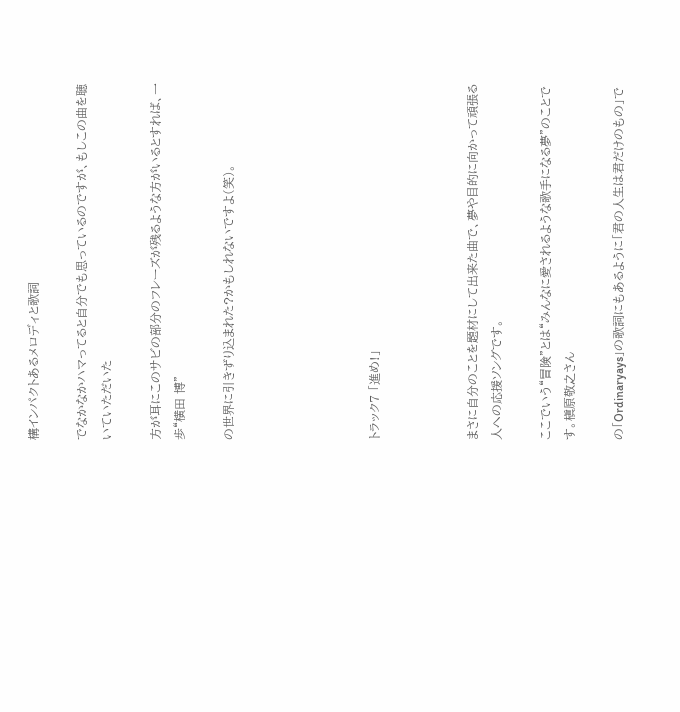構インパクトあるメロディと歌詞

でなかなかハマってると自分でも思っているのですが、もしこの曲を聴いていただいた

方が耳にこのサビの部分のフレーズが残るような方がいるとすれば、一歩“横田 博”

の世界に引きずり込まれた?かもしれないですよ(笑)。





トラック7 「進め!」



まさに自分のことを題材にして出来た曲で、夢や目的に向かって頑張る人への応援ソングです。

ここでいう“冒険”とは“みんなに愛されるような歌手になる夢”のことです。槇原敬之さん

の「Ordinaryays」の歌詞にもあるように「君の人生は君だけのもの」で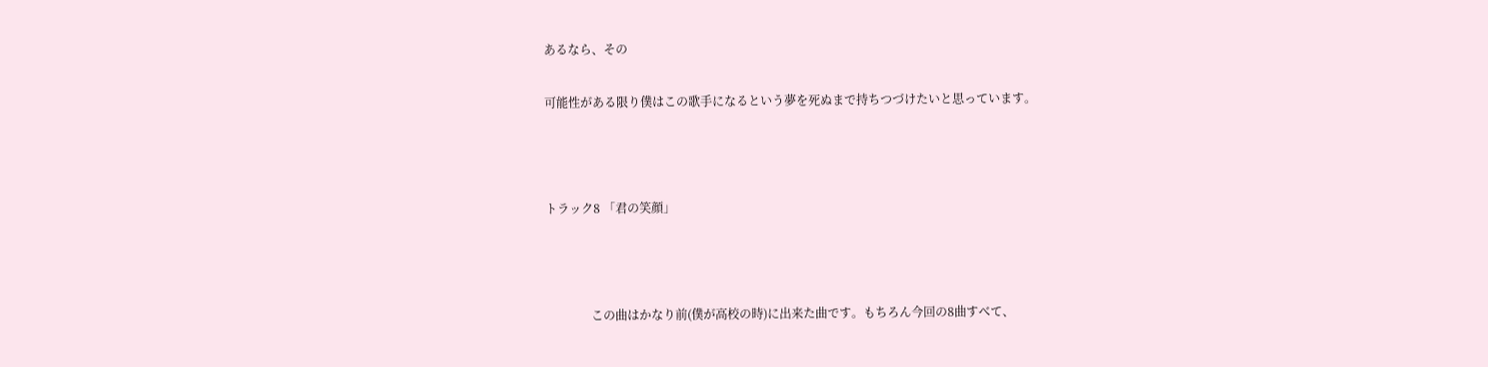あるなら、その

可能性がある限り僕はこの歌手になるという夢を死ぬまで持ちつづけたいと思っています。



トラック8 「君の笑顔」



               この曲はかなり前(僕が高校の時)に出来た曲です。もちろん今回の8曲すべて、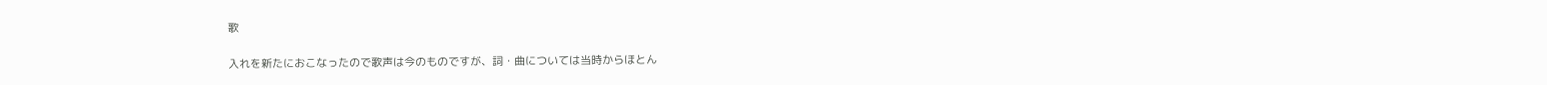歌

入れを新たにおこなったので歌声は今のものですが、詞・曲については当時からほとん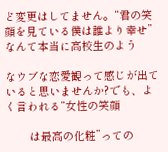ど変更はしてません。“君の笑顔を見ている僕は誰より幸せ”なんて本当に高校生のよう

なウブな恋愛観って感じが出ていると思いませんか?でも、よく言われる“女性の笑顔

        は最高の化粧”っての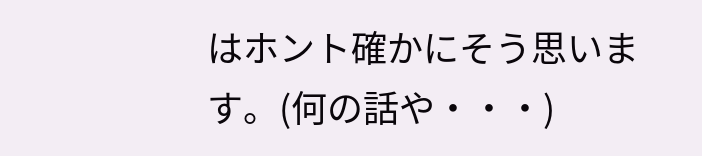はホント確かにそう思います。(何の話や・・・)